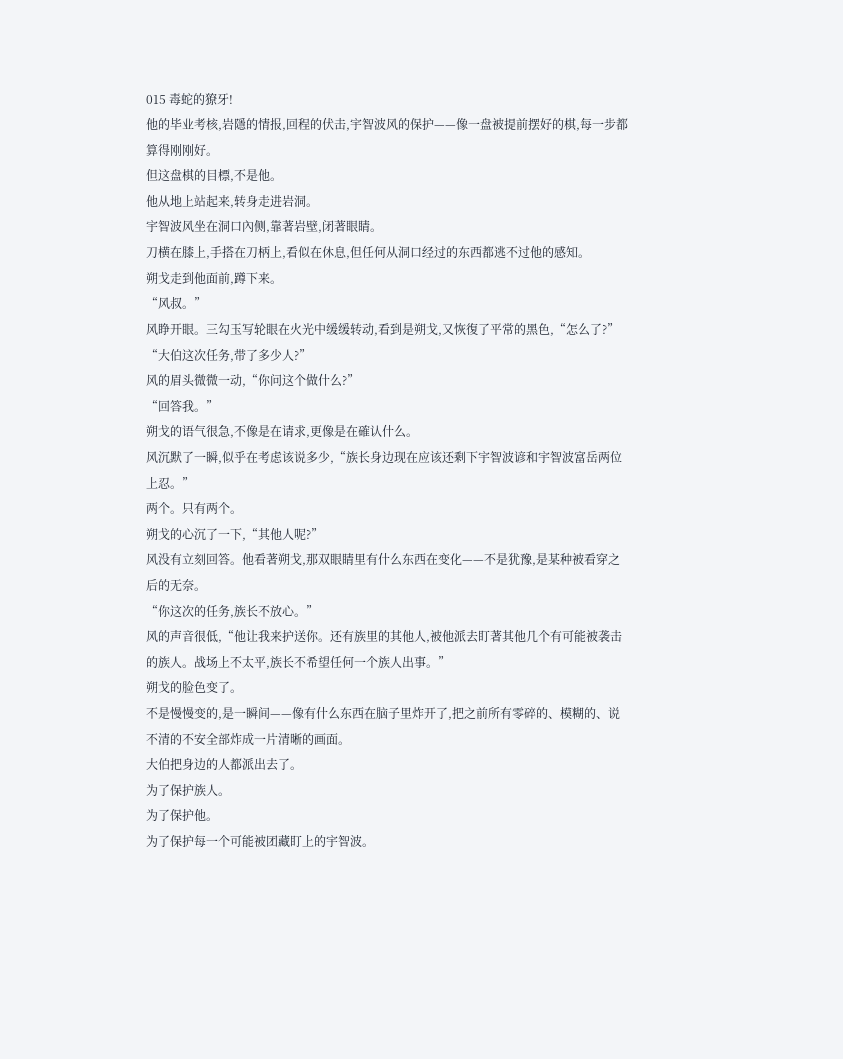015 毒蛇的獠牙!
他的毕业考核,岩隱的情报,回程的伏击,宇智波风的保护——像一盘被提前摆好的棋,每一步都算得刚刚好。
但这盘棋的目標,不是他。
他从地上站起来,转身走进岩洞。
宇智波风坐在洞口內侧,靠著岩壁,闭著眼睛。
刀横在膝上,手搭在刀柄上,看似在休息,但任何从洞口经过的东西都逃不过他的感知。
朔戈走到他面前,蹲下来。
“风叔。”
风睁开眼。三勾玉写轮眼在火光中缓缓转动,看到是朔戈,又恢復了平常的黑色,“怎么了?”
“大伯这次任务,带了多少人?”
风的眉头微微一动,“你问这个做什么?”
“回答我。”
朔戈的语气很急,不像是在请求,更像是在確认什么。
风沉默了一瞬,似乎在考虑该说多少,“族长身边现在应该还剩下宇智波谚和宇智波富岳两位上忍。”
两个。只有两个。
朔戈的心沉了一下,“其他人呢?”
风没有立刻回答。他看著朔戈,那双眼睛里有什么东西在变化——不是犹豫,是某种被看穿之后的无奈。
“你这次的任务,族长不放心。”
风的声音很低,“他让我来护送你。还有族里的其他人,被他派去盯著其他几个有可能被袭击的族人。战场上不太平,族长不希望任何一个族人出事。”
朔戈的脸色变了。
不是慢慢变的,是一瞬间——像有什么东西在脑子里炸开了,把之前所有零碎的、模糊的、说不清的不安全部炸成一片清晰的画面。
大伯把身边的人都派出去了。
为了保护族人。
为了保护他。
为了保护每一个可能被团藏盯上的宇智波。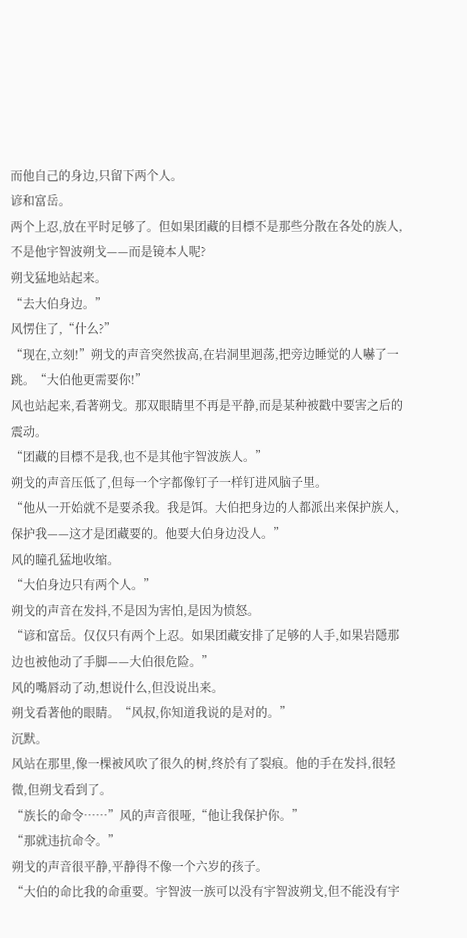而他自己的身边,只留下两个人。
谚和富岳。
两个上忍,放在平时足够了。但如果团藏的目標不是那些分散在各处的族人,不是他宇智波朔戈——而是镜本人呢?
朔戈猛地站起来。
“去大伯身边。”
风愣住了,“什么?”
“现在,立刻!”朔戈的声音突然拔高,在岩洞里迴荡,把旁边睡觉的人嚇了一跳。“大伯他更需要你!”
风也站起来,看著朔戈。那双眼睛里不再是平静,而是某种被戳中要害之后的震动。
“团藏的目標不是我,也不是其他宇智波族人。”
朔戈的声音压低了,但每一个字都像钉子一样钉进风脑子里。
“他从一开始就不是要杀我。我是饵。大伯把身边的人都派出来保护族人,保护我——这才是团藏要的。他要大伯身边没人。”
风的瞳孔猛地收缩。
“大伯身边只有两个人。”
朔戈的声音在发抖,不是因为害怕,是因为愤怒。
“谚和富岳。仅仅只有两个上忍。如果团藏安排了足够的人手,如果岩隱那边也被他动了手脚——大伯很危险。”
风的嘴唇动了动,想说什么,但没说出来。
朔戈看著他的眼睛。“风叔,你知道我说的是对的。”
沉默。
风站在那里,像一棵被风吹了很久的树,终於有了裂痕。他的手在发抖,很轻微,但朔戈看到了。
“族长的命令……”风的声音很哑,“他让我保护你。”
“那就违抗命令。”
朔戈的声音很平静,平静得不像一个六岁的孩子。
“大伯的命比我的命重要。宇智波一族可以没有宇智波朔戈,但不能没有宇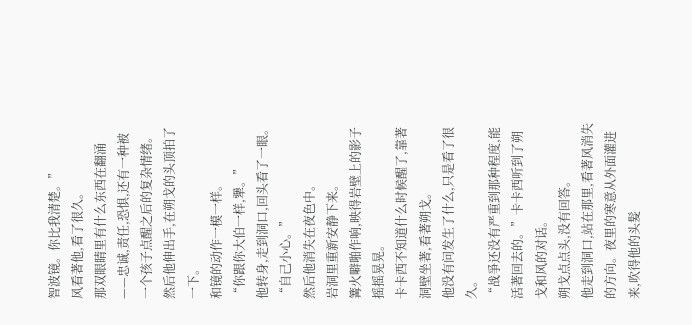智波镜。你比我清楚。”
风看著他,看了很久。
那双眼睛里有什么东西在翻涌——忠诚,责任,恐惧,还有一种被一个孩子点醒之后的复杂情绪。
然后他伸出手,在朔戈的头顶拍了一下。
和镜的动作一模一样。
“你跟你大伯一样,犟。”
他转身,走到洞口,回头看了一眼。
“自己小心。”
然后他消失在夜色中。
岩洞里重新安静下来。
篝火噼啪作响,映得岩壁上的影子摇摇晃晃。
卡卡西不知道什么时候醒了,靠著洞壁坐著,看著朔戈。
他没有问发生了什么,只是看了很久。
“战爭还没有严重到那种程度,能活著回去的。”卡卡西听到了朔戈和风的对话。
朔戈点点头,没有回答。
他走到洞口,站在那里,看著风消失的方向。夜里的寒意从外面灌进来,吹得他的头髮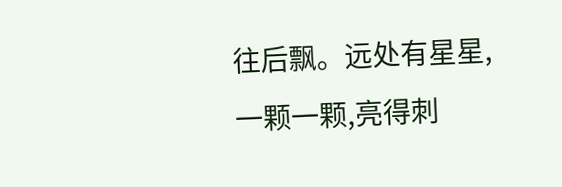往后飘。远处有星星,一颗一颗,亮得刺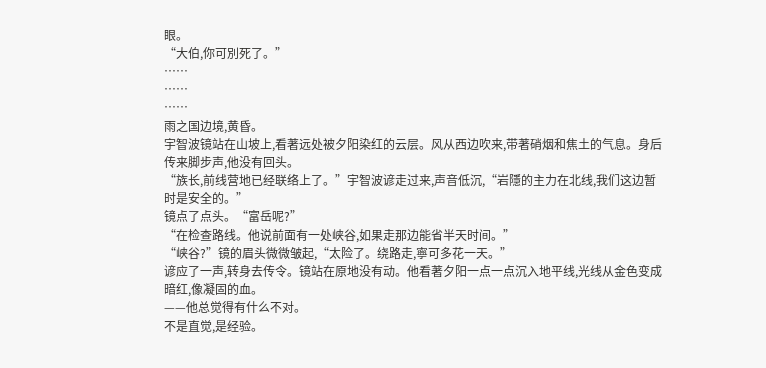眼。
“大伯,你可別死了。”
……
……
……
雨之国边境,黄昏。
宇智波镜站在山坡上,看著远处被夕阳染红的云层。风从西边吹来,带著硝烟和焦土的气息。身后传来脚步声,他没有回头。
“族长,前线营地已经联络上了。”宇智波谚走过来,声音低沉,“岩隱的主力在北线,我们这边暂时是安全的。”
镜点了点头。“富岳呢?”
“在检查路线。他说前面有一处峡谷,如果走那边能省半天时间。”
“峡谷?”镜的眉头微微皱起,“太险了。绕路走,寧可多花一天。”
谚应了一声,转身去传令。镜站在原地没有动。他看著夕阳一点一点沉入地平线,光线从金色变成暗红,像凝固的血。
——他总觉得有什么不对。
不是直觉,是经验。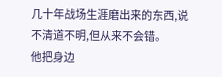几十年战场生涯磨出来的东西,说不清道不明,但从来不会错。
他把身边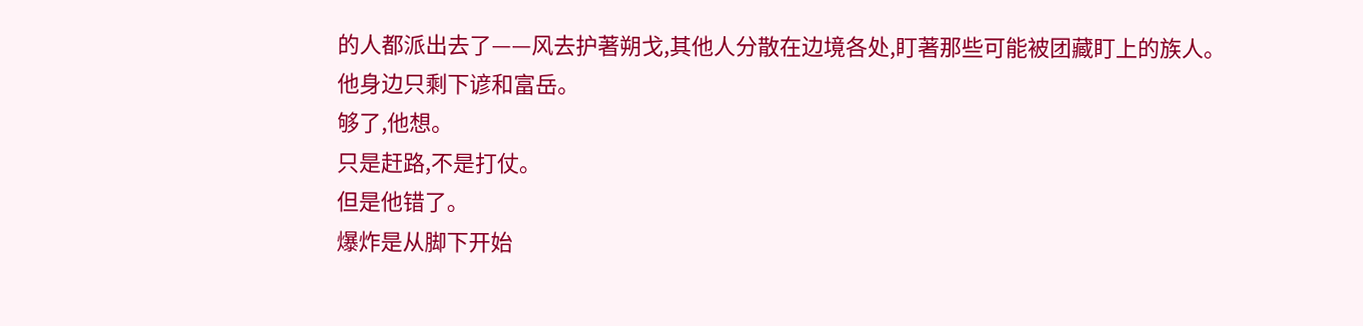的人都派出去了——风去护著朔戈,其他人分散在边境各处,盯著那些可能被团藏盯上的族人。
他身边只剩下谚和富岳。
够了,他想。
只是赶路,不是打仗。
但是他错了。
爆炸是从脚下开始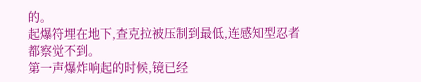的。
起爆符埋在地下,查克拉被压制到最低,连感知型忍者都察觉不到。
第一声爆炸响起的时候,镜已经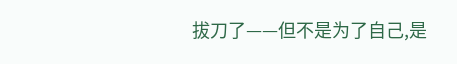拔刀了——但不是为了自己,是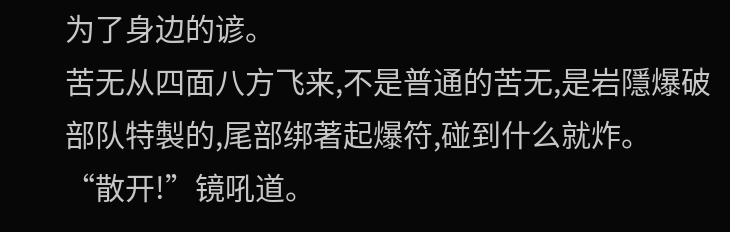为了身边的谚。
苦无从四面八方飞来,不是普通的苦无,是岩隱爆破部队特製的,尾部绑著起爆符,碰到什么就炸。
“散开!”镜吼道。